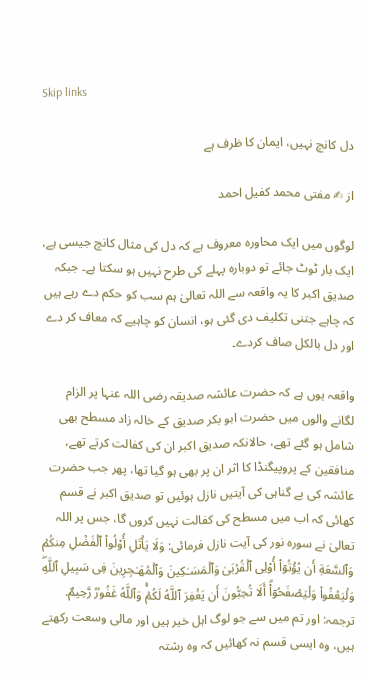Skip links

دل کانچ نہیں، ایمان کا ظرف ہے

از ✍ مفتی محمد کفیل احمد

لوگوں میں ایک محاورہ معروف ہے کہ دل کی مثال کانچ جیسی ہے، ایک بار ٹوٹ جائے تو دوبارہ پہلے کی طرح نہیں ہو سکتا ہے۔ جبکہ صدیق اکبر کا یہ واقعہ سے اللہ تعالیٰ ہم سب کو حکم دے رہے ہیں کہ چاہے جتنی تکلیف دی گئی ہو، انسان کو چاہیے کہ معاف کر دے اور دل بالکل صاف کردے۔

واقعہ یوں ہے کہ حضرت عائشہ صدیقہ رضی اللہ عنہا پر الزام لگانے والوں میں حضرت ابو بکر صدیق کے خالہ زاد مسطح بھی شامل ہو گئے تھے، حالانکہ صدیق اکبر ان کی کفالت کرتے تھے، منافقین کے پروپیگنڈا کا اثر ان پر بھی ہو گیا تھا، پھر جب حضرت عائشہ کی بے گناہی کی آیتیں نازل ہوئیں تو صدیق اکبر نے قسم کھائی کہ اب میں مسطح کی کفالت نہیں کروں گا، جس پر اللہ تعالیٰ نے سورہ نور کی آیت نازل فرمائی: وَلَا یَأۡتَلِ أُو۟لُوا۟ ٱلۡفَضۡلِ مِنكُمۡ وَٱلسَّعَةِ أَن یُؤۡتُوۤا۟ أُو۟لِی ٱلۡقُرۡبَىٰ وَٱلۡمَسَـٰكِینَ وَٱلۡمُهَـٰجِرِینَ فِی سَبِیلِ ٱللَّهِۖ وَلۡیَعۡفُوا۟ وَلۡیَصۡفَحُوۤا۟ۗ أَلَا تُحِبُّونَ أَن یَغۡفِرَ ٱللَّهُ لَكُمۡۚ وَٱللَّهُ غَفُورࣱ رَّحِیمٌ. ترجمہ: اور تم میں سے جو لوگ اہل خیر ہیں اور مالی وسعت رکھتے ہیں، وہ ایسی قسم نہ کھائیں کہ وہ رشتہ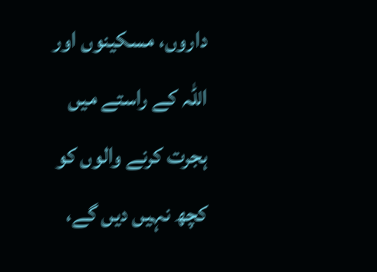داروں، مسکینوں اور اللہ کے راستے میں ہجرت کرنے والوں کو کچھ نہیں دیں گے،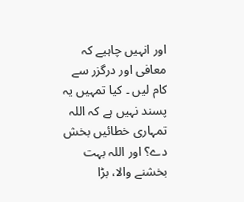اور انہیں چاہیے کہ معافی اور درگزر سے کام لیں ۔ کیا تمہیں یہ پسند نہیں ہے کہ اللہ تمہاری خطائیں بخش دے؟ اور اللہ بہت بخشنے والا، بڑا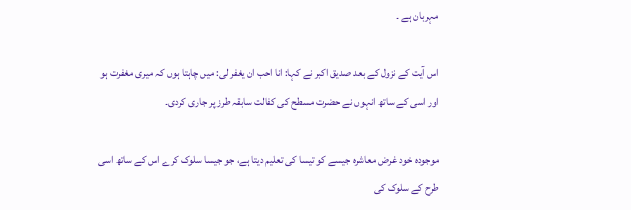مہربان ہے ۔

اس آیت کے نزول کے بعد صدیق اکبر نے کہا: انا احب ان یغفر لی: میں چاہتا ہوں کہ میری مغفرت ہو اور اسی کے ساتھ انہوں نے حضرت مسطح کی کفالت سابقہ طرز پر جاری کردی۔

موجودہ خود غرض معاشرہ جیسے کو تیسا کی تعلیم دیتا ہے، جو جیسا سلوک کرے اس کے ساتھ اسی طرح کے سلوک کی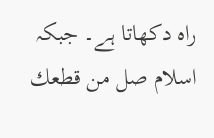راہ دکھاتا ہے۔ جبکہ اسلام صل من قطعك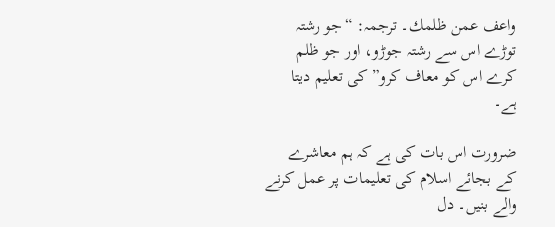واعف عمن ظلمك۔ ترجمہ: “جو رشتہ توڑے اس سے رشتہ جوڑو، اور جو ظلم کرے اس کو معاف کرو” کی تعلیم دیتا ہے۔

ضرورت اس بات کی ہے کہ ہم معاشرے کے بجائے اسلام کی تعلیمات پر عمل کرنے والے بنیں۔ دل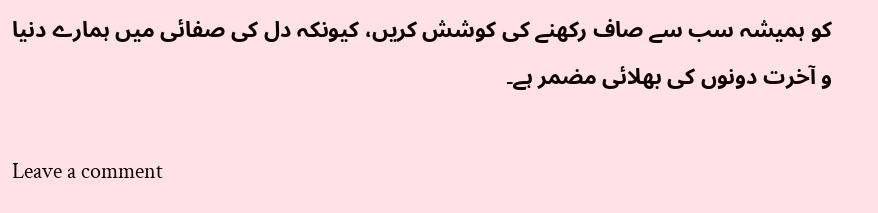کو ہمیشہ سب سے صاف رکھنے کی کوشش کریں، کیونکہ دل کی صفائی میں ہمارے دنیا و آخرت دونوں کی بھلائی مضمر ہے۔

Leave a comment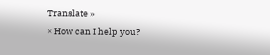Translate »
× How can I help you?